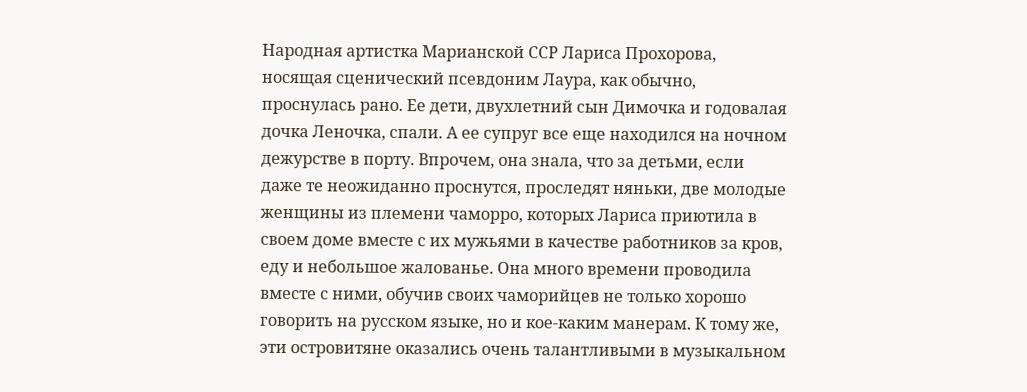Народная артистка Марианской ССР Лариса Прохорова, носящая сценический псевдоним Лаура, как обычно, проснулась рано. Ее дети, двухлетний сын Димочка и годовалая дочка Леночка, спали. А ее супруг все еще находился на ночном дежурстве в порту. Впрочем, она знала, что за детьми, если даже те неожиданно проснутся, проследят няньки, две молодые женщины из племени чаморро, которых Лариса приютила в своем доме вместе с их мужьями в качестве работников за кров, еду и небольшое жалованье. Она много времени проводила вместе с ними, обучив своих чаморийцев не только хорошо говорить на русском языке, но и кое-каким манерам. К тому же, эти островитяне оказались очень талантливыми в музыкальном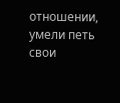отношении, умели петь свои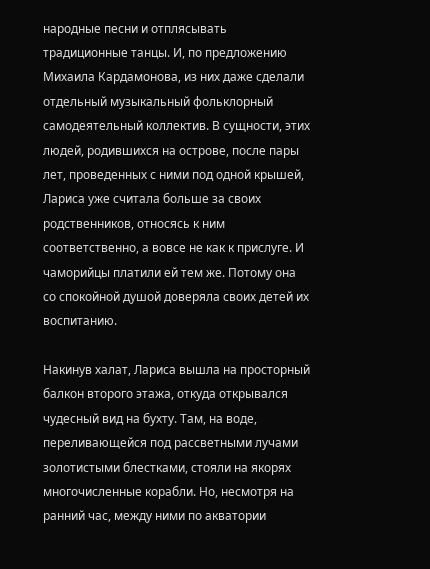народные песни и отплясывать традиционные танцы. И, по предложению Михаила Кардамонова, из них даже сделали отдельный музыкальный фольклорный самодеятельный коллектив. В сущности, этих людей, родившихся на острове, после пары лет, проведенных с ними под одной крышей, Лариса уже считала больше за своих родственников, относясь к ним соответственно, а вовсе не как к прислуге. И чаморийцы платили ей тем же. Потому она со спокойной душой доверяла своих детей их воспитанию.

Накинув халат, Лариса вышла на просторный балкон второго этажа, откуда открывался чудесный вид на бухту. Там, на воде, переливающейся под рассветными лучами золотистыми блестками, стояли на якорях многочисленные корабли. Но, несмотря на ранний час, между ними по акватории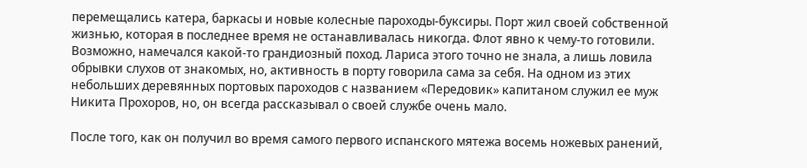перемещались катера, баркасы и новые колесные пароходы-буксиры. Порт жил своей собственной жизнью, которая в последнее время не останавливалась никогда. Флот явно к чему-то готовили. Возможно, намечался какой-то грандиозный поход. Лариса этого точно не знала, а лишь ловила обрывки слухов от знакомых, но, активность в порту говорила сама за себя. На одном из этих небольших деревянных портовых пароходов с названием «Передовик» капитаном служил ее муж Никита Прохоров, но, он всегда рассказывал о своей службе очень мало.

После того, как он получил во время самого первого испанского мятежа восемь ножевых ранений,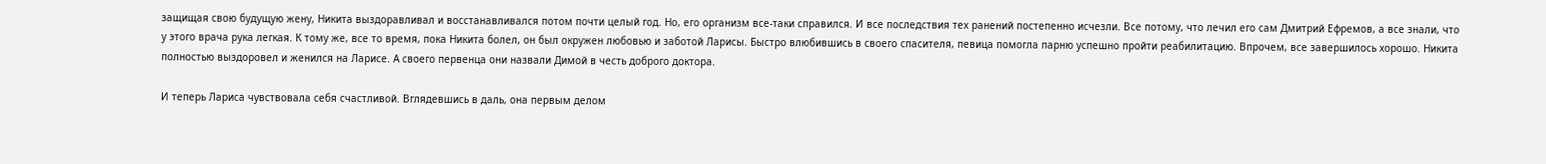защищая свою будущую жену, Никита выздоравливал и восстанавливался потом почти целый год. Но, его организм все-таки справился. И все последствия тех ранений постепенно исчезли. Все потому, что лечил его сам Дмитрий Ефремов, а все знали, что у этого врача рука легкая. К тому же, все то время, пока Никита болел, он был окружен любовью и заботой Ларисы. Быстро влюбившись в своего спасителя, певица помогла парню успешно пройти реабилитацию. Впрочем, все завершилось хорошо. Никита полностью выздоровел и женился на Ларисе. А своего первенца они назвали Димой в честь доброго доктора.

И теперь Лариса чувствовала себя счастливой. Вглядевшись в даль, она первым делом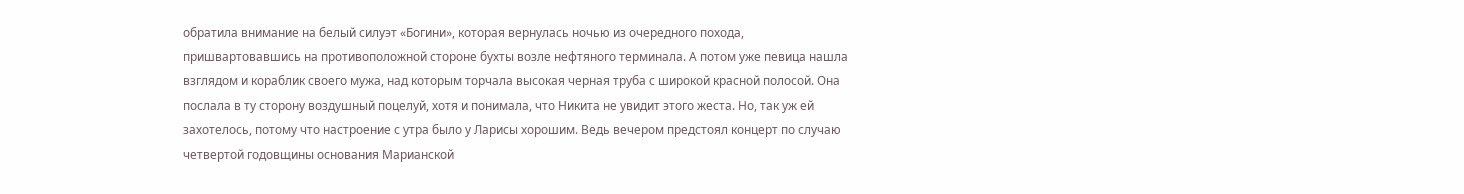обратила внимание на белый силуэт «Богини», которая вернулась ночью из очередного похода, пришвартовавшись на противоположной стороне бухты возле нефтяного терминала. А потом уже певица нашла взглядом и кораблик своего мужа, над которым торчала высокая черная труба с широкой красной полосой. Она послала в ту сторону воздушный поцелуй, хотя и понимала, что Никита не увидит этого жеста. Но, так уж ей захотелось, потому что настроение с утра было у Ларисы хорошим. Ведь вечером предстоял концерт по случаю четвертой годовщины основания Марианской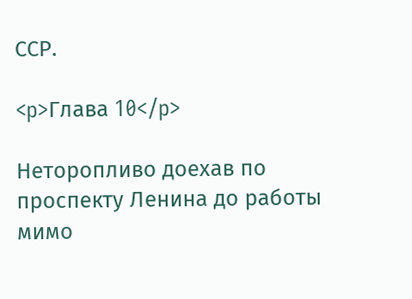ССР.

<p>Глава 10</p>

Неторопливо доехав по проспекту Ленина до работы мимо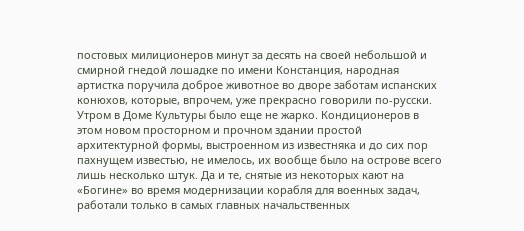постовых милиционеров минут за десять на своей небольшой и смирной гнедой лошадке по имени Констанция, народная артистка поручила доброе животное во дворе заботам испанских конюхов, которые, впрочем, уже прекрасно говорили по-русски. Утром в Доме Культуры было еще не жарко. Кондиционеров в этом новом просторном и прочном здании простой архитектурной формы, выстроенном из известняка и до сих пор пахнущем известью, не имелось, их вообще было на острове всего лишь несколько штук. Да и те, снятые из некоторых кают на «Богине» во время модернизации корабля для военных задач, работали только в самых главных начальственных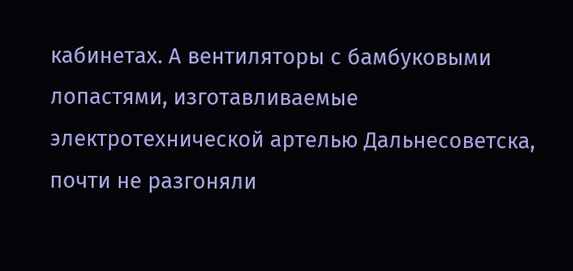кабинетах. А вентиляторы с бамбуковыми лопастями, изготавливаемые электротехнической артелью Дальнесоветска, почти не разгоняли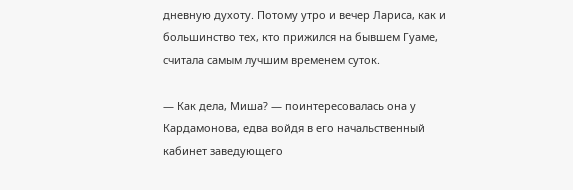дневную духоту. Потому утро и вечер Лариса, как и большинство тех, кто прижился на бывшем Гуаме, считала самым лучшим временем суток.

— Как дела, Миша? — поинтересовалась она у Кардамонова, едва войдя в его начальственный кабинет заведующего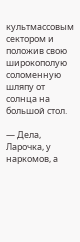культмассовым сектором и положив свою широкополую соломенную шляпу от солнца на большой стол.

— Дела, Ларочка, у наркомов, а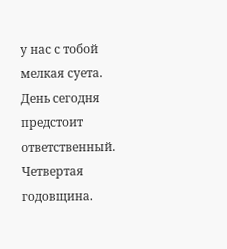у нас с тобой мелкая суета. День сегодня предстоит ответственный. Четвертая годовщина.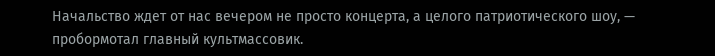Начальство ждет от нас вечером не просто концерта, а целого патриотического шоу, — пробормотал главный культмассовик.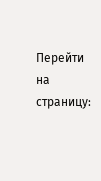Перейти на страницу: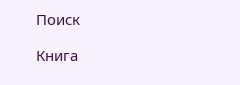Поиск

Книга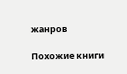жанров

Похожие книги